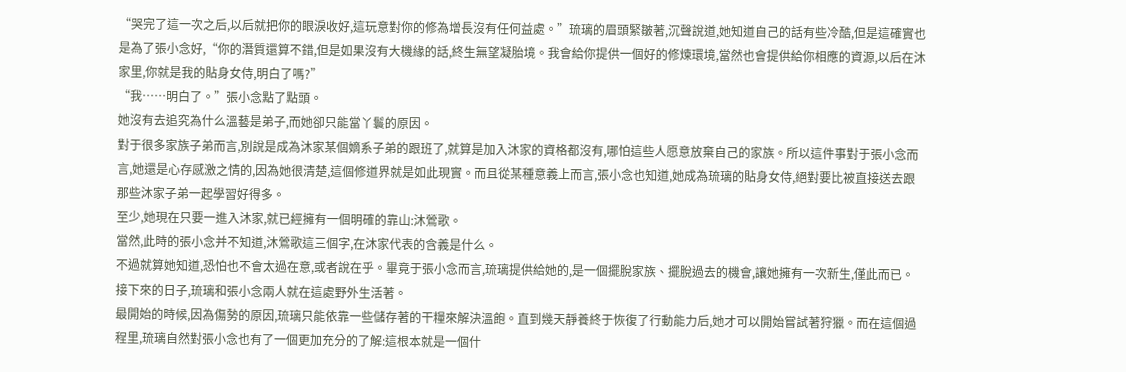“哭完了這一次之后,以后就把你的眼淚收好,這玩意對你的修為增長沒有任何益處。”琉璃的眉頭緊皺著,沉聲說道,她知道自己的話有些冷酷,但是這確實也是為了張小念好,“你的潛質還算不錯,但是如果沒有大機緣的話,終生無望凝胎境。我會給你提供一個好的修煉環境,當然也會提供給你相應的資源,以后在沐家里,你就是我的貼身女侍,明白了嗎?”
“我……明白了。”張小念點了點頭。
她沒有去追究為什么溫藝是弟子,而她卻只能當丫鬟的原因。
對于很多家族子弟而言,別說是成為沐家某個嫡系子弟的跟班了,就算是加入沐家的資格都沒有,哪怕這些人愿意放棄自己的家族。所以這件事對于張小念而言,她還是心存感激之情的,因為她很清楚,這個修道界就是如此現實。而且從某種意義上而言,張小念也知道,她成為琉璃的貼身女侍,絕對要比被直接送去跟那些沐家子弟一起學習好得多。
至少,她現在只要一進入沐家,就已經擁有一個明確的靠山:沐鶯歌。
當然,此時的張小念并不知道,沐鶯歌這三個字,在沐家代表的含義是什么。
不過就算她知道,恐怕也不會太過在意,或者說在乎。畢竟于張小念而言,琉璃提供給她的,是一個擺脫家族、擺脫過去的機會,讓她擁有一次新生,僅此而已。
接下來的日子,琉璃和張小念兩人就在這處野外生活著。
最開始的時候,因為傷勢的原因,琉璃只能依靠一些儲存著的干糧來解決溫飽。直到幾天靜養終于恢復了行動能力后,她才可以開始嘗試著狩獵。而在這個過程里,琉璃自然對張小念也有了一個更加充分的了解:這根本就是一個什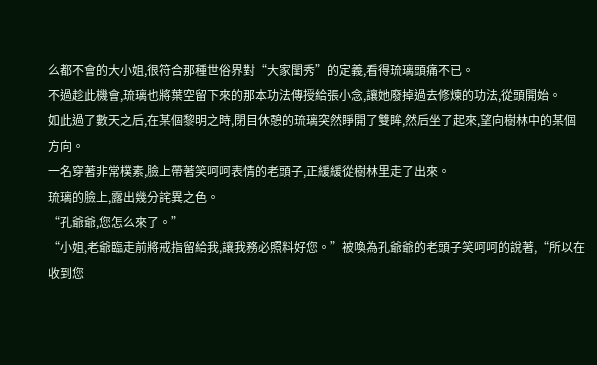么都不會的大小姐,很符合那種世俗界對“大家閨秀”的定義,看得琉璃頭痛不已。
不過趁此機會,琉璃也將葉空留下來的那本功法傳授給張小念,讓她廢掉過去修煉的功法,從頭開始。
如此過了數天之后,在某個黎明之時,閉目休憩的琉璃突然睜開了雙眸,然后坐了起來,望向樹林中的某個方向。
一名穿著非常樸素,臉上帶著笑呵呵表情的老頭子,正緩緩從樹林里走了出來。
琉璃的臉上,露出幾分詫異之色。
“孔爺爺,您怎么來了。”
“小姐,老爺臨走前將戒指留給我,讓我務必照料好您。”被喚為孔爺爺的老頭子笑呵呵的說著,“所以在收到您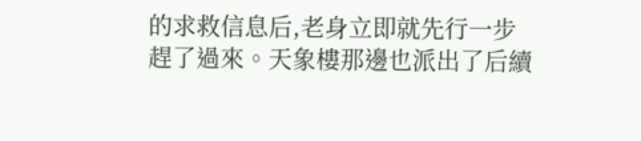的求救信息后,老身立即就先行一步趕了過來。天象樓那邊也派出了后續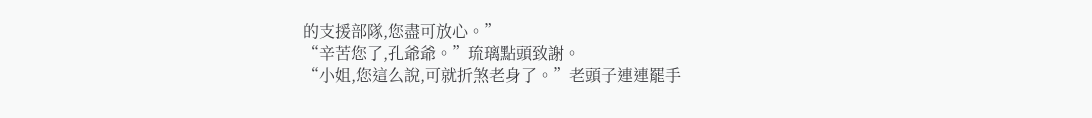的支援部隊,您盡可放心。”
“辛苦您了,孔爺爺。”琉璃點頭致謝。
“小姐,您這么說,可就折煞老身了。”老頭子連連罷手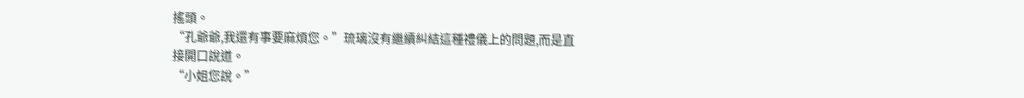搖頭。
“孔爺爺,我還有事要麻煩您。”琉璃沒有繼續糾結這種禮儀上的問題,而是直接開口說道。
“小姐您說。”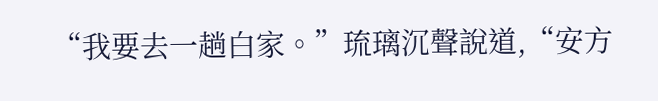“我要去一趟白家。”琉璃沉聲說道,“安方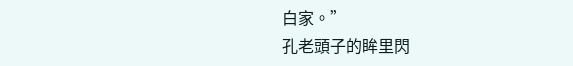白家。”
孔老頭子的眸里閃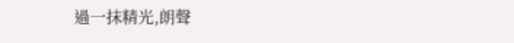過一抹精光,朗聲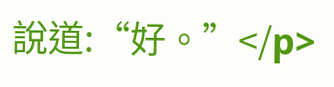說道:“好。”</p>